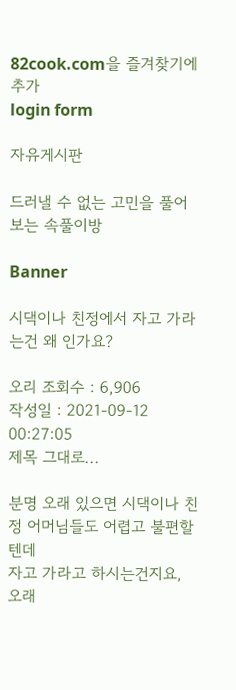82cook.com을 즐겨찾기에 추가
login form

자유게시판

드러낼 수 없는 고민을 풀어보는 속풀이방

Banner

시댁이나 친정에서 자고 가라는건 왜 인가요?

오리 조회수 : 6,906
작성일 : 2021-09-12 00:27:05
제목 그대로...

분명 오래 있으면 시댁이나 친정 어머님들도 어렵고 불편할텐데
자고 가라고 하시는건지요,
오래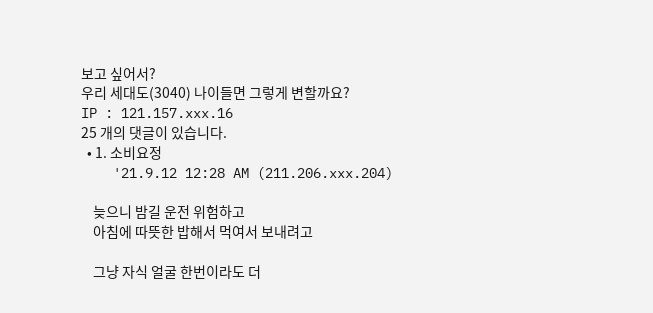보고 싶어서?
우리 세대도(3040) 나이들면 그렇게 변할까요?
IP : 121.157.xxx.16
25 개의 댓글이 있습니다.
  • 1. 소비요정
    '21.9.12 12:28 AM (211.206.xxx.204)

    늦으니 밤길 운전 위험하고
    아침에 따뜻한 밥해서 먹여서 보내려고

    그냥 자식 얼굴 한번이라도 더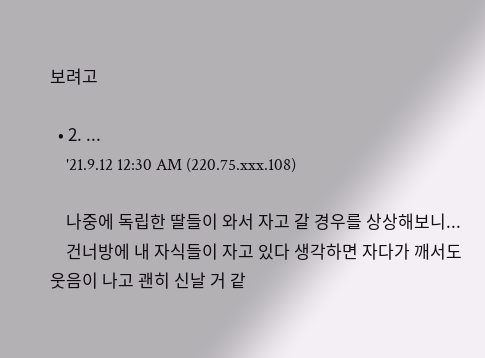보려고

  • 2. ...
    '21.9.12 12:30 AM (220.75.xxx.108)

    나중에 독립한 딸들이 와서 자고 갈 경우를 상상해보니...
    건너방에 내 자식들이 자고 있다 생각하면 자다가 깨서도 웃음이 나고 괜히 신날 거 같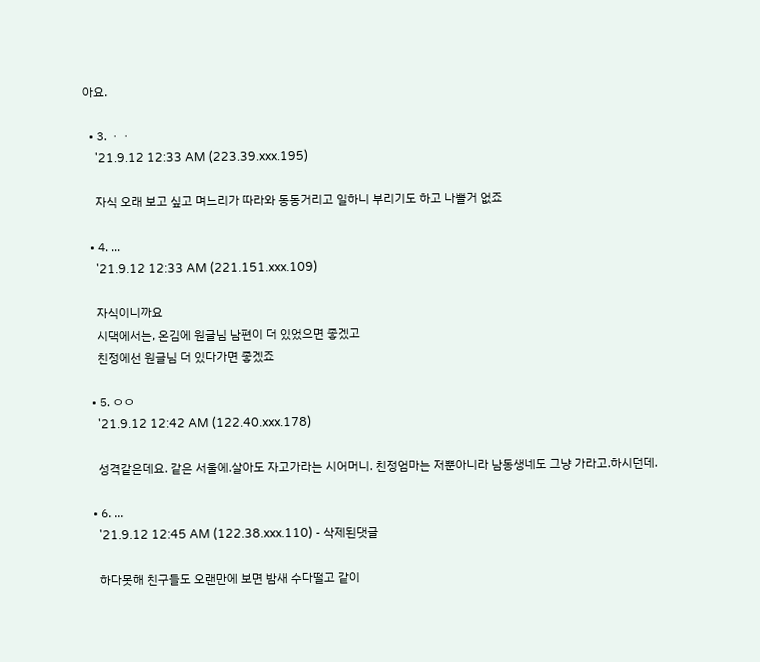아요.

  • 3. ㆍㆍ
    '21.9.12 12:33 AM (223.39.xxx.195)

    자식 오래 보고 싶고 며느리가 따라와 동동거리고 일하니 부리기도 하고 나쁠거 없죠

  • 4. ...
    '21.9.12 12:33 AM (221.151.xxx.109)

    자식이니까요
    시댁에서는, 온김에 원글님 남편이 더 있었으면 좋겠고
    친정에선 원글님 더 있다가면 좋겠죠

  • 5. ㅇㅇ
    '21.9.12 12:42 AM (122.40.xxx.178)

    성격같은데요. 같은 서울에.살아도 자고가라는 시어머니. 친정엄마는 저뿐아니라 남동생네도 그냥 가라고.하시던데.

  • 6. ...
    '21.9.12 12:45 AM (122.38.xxx.110) - 삭제된댓글

    하다못해 친구들도 오랜만에 보면 밤새 수다떨고 같이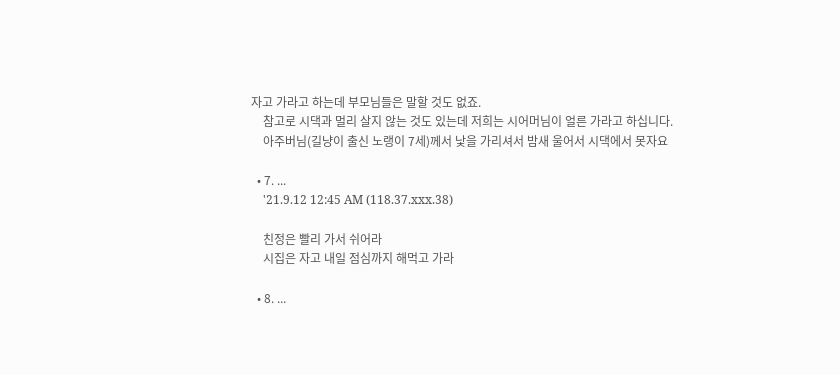자고 가라고 하는데 부모님들은 말할 것도 없죠.
    참고로 시댁과 멀리 살지 않는 것도 있는데 저희는 시어머님이 얼른 가라고 하십니다.
    아주버님(길냥이 출신 노랭이 7세)께서 낯을 가리셔서 밤새 울어서 시댁에서 못자요

  • 7. ...
    '21.9.12 12:45 AM (118.37.xxx.38)

    친정은 빨리 가서 쉬어라
    시집은 자고 내일 점심까지 해먹고 가라

  • 8. ...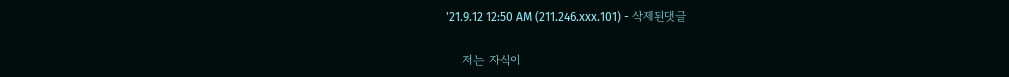'21.9.12 12:50 AM (211.246.xxx.101) - 삭제된댓글

    저는 자식이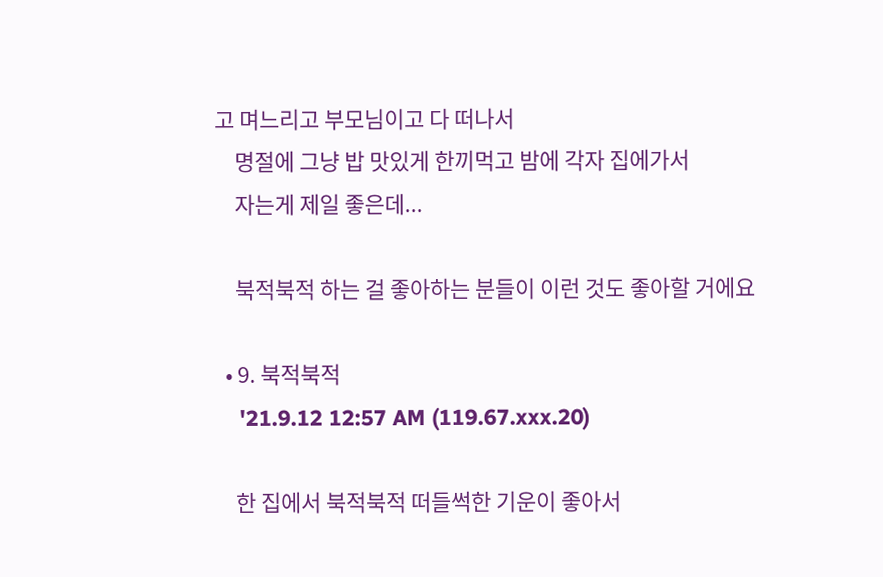고 며느리고 부모님이고 다 떠나서
    명절에 그냥 밥 맛있게 한끼먹고 밤에 각자 집에가서
    자는게 제일 좋은데...

    북적북적 하는 걸 좋아하는 분들이 이런 것도 좋아할 거에요

  • 9. 북적북적
    '21.9.12 12:57 AM (119.67.xxx.20)

    한 집에서 북적북적 떠들썩한 기운이 좋아서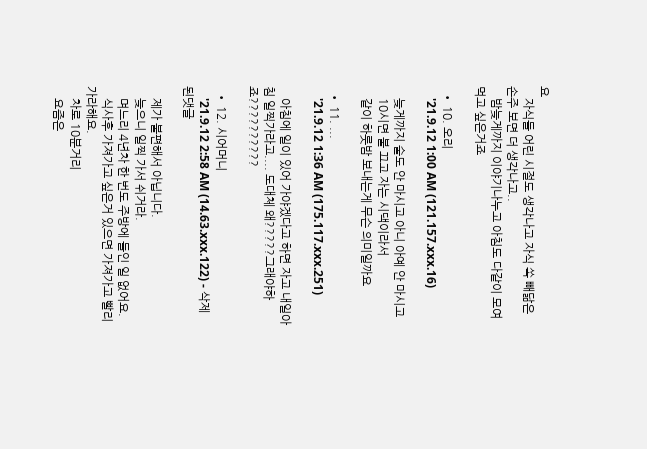요
    자식들 어린 시절도 생각나고 자식 쏙 빼닮은 손주 보면 더 생각나고..
    밤늦게까지 이야기나누고 아침도 다같이 모여 먹고 싶은거죠

  • 10. 오리
    '21.9.12 1:00 AM (121.157.xxx.16)

    늦게까지 술도 안 마시고 아니 아예 안 마시고
    10시면 불 끄고 자는 시댁이라서
    같이 하룻밤 보내는게 무슨 의미일까요

  • 11. ...
    '21.9.12 1:36 AM (175.117.xxx.251)

    아침에 일이 있어 가야겠다고 하면 자고 내일아침 일찍가라고.... 도대체 왜?????그래야하죠??????????

  • 12. 시어머니
    '21.9.12 2:58 AM (14.63.xxx.122) - 삭제된댓글

    제가 불편해서 아닙니다.
    늦으니 일찍 가서 쉬거라.
    며느리 4년차 한 번도 주방에 들인 일 없어요.
    식사후 가져가고 싶은거 있으면 가져가고 빨리가라해요.
    차로 10분거리
    요즘은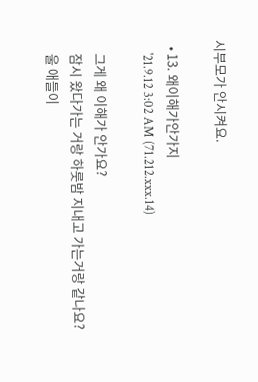시부모가 안시켜요.

  • 13. 왜이해가안가지
    '21.9.12 3:02 AM (71.212.xxx.14)

    그게 왜 이해가 안가요?
    잠시 왔다가는 거랑 하룻밤 지내고 가는거랑 같나요?
    울 애들이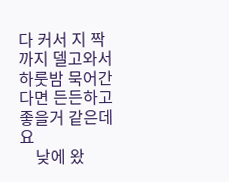다 커서 지 짝까지 델고와서 하룻밤 묵어간다면 든든하고 좋을거 같은데요
    낮에 왔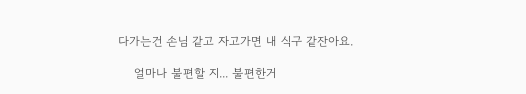다가는건 손님 같고 자고가면 내 식구 같잔아요.

    얼마나 불편할 지... 불편한거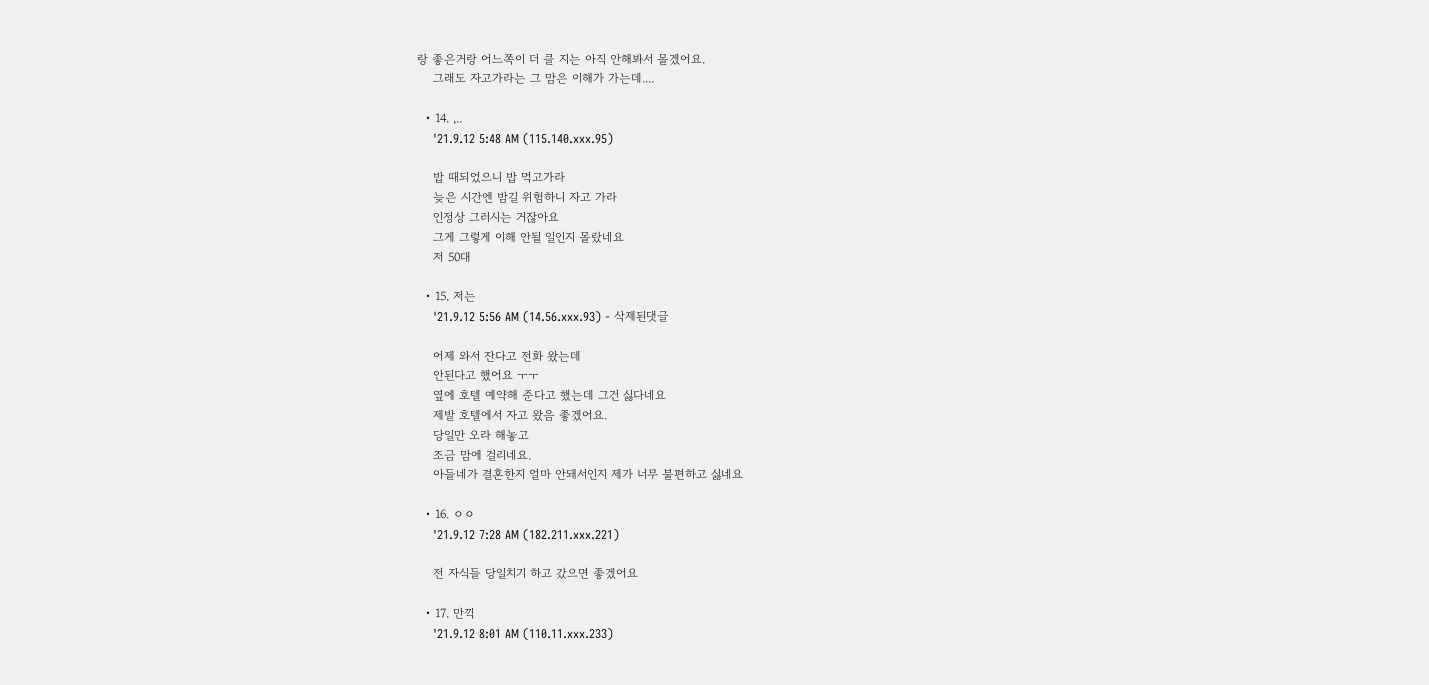랑 좋은거랑 어느쪽이 더 클 지는 아직 안해봐서 몰겠어요.
    그래도 자고가라는 그 맘은 이해가 가는데....

  • 14. ,..
    '21.9.12 5:48 AM (115.140.xxx.95)

    밥 때되었으니 밥 먹고가라
    늦은 시간엔 밤길 위험하니 자고 가라
    인정상 그러시는 거잖아요
    그게 그렇게 이해 안될 일인지 몰랐네요
    저 50대

  • 15. 저는
    '21.9.12 5:56 AM (14.56.xxx.93) - 삭제된댓글

    어제 와서 잔다고 전화 왔는데
    안된다고 했어요 ㅜㅜ
    옆에 호텔 예약해 준다고 했는데 그건 싫다네요
    제발 호텔에서 자고 왔음 좋겠어요.
    당일만 오라 해놓고
    조금 맘에 걸리네요.
    아들네가 결혼한지 얼마 안돼서인지 제가 너무 불편하고 싫네요

  • 16. ㅇㅇ
    '21.9.12 7:28 AM (182.211.xxx.221)

    전 자식들 당일치기 하고 갔으면 좋겠어요

  • 17. 만끽
    '21.9.12 8:01 AM (110.11.xxx.233)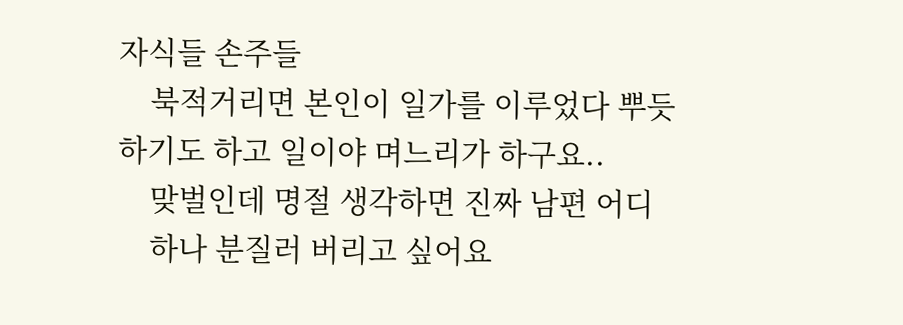자식들 손주들
    북적거리면 본인이 일가를 이루었다 뿌듯하기도 하고 일이야 며느리가 하구요..
    맞벌인데 명절 생각하면 진짜 남편 어디
    하나 분질러 버리고 싶어요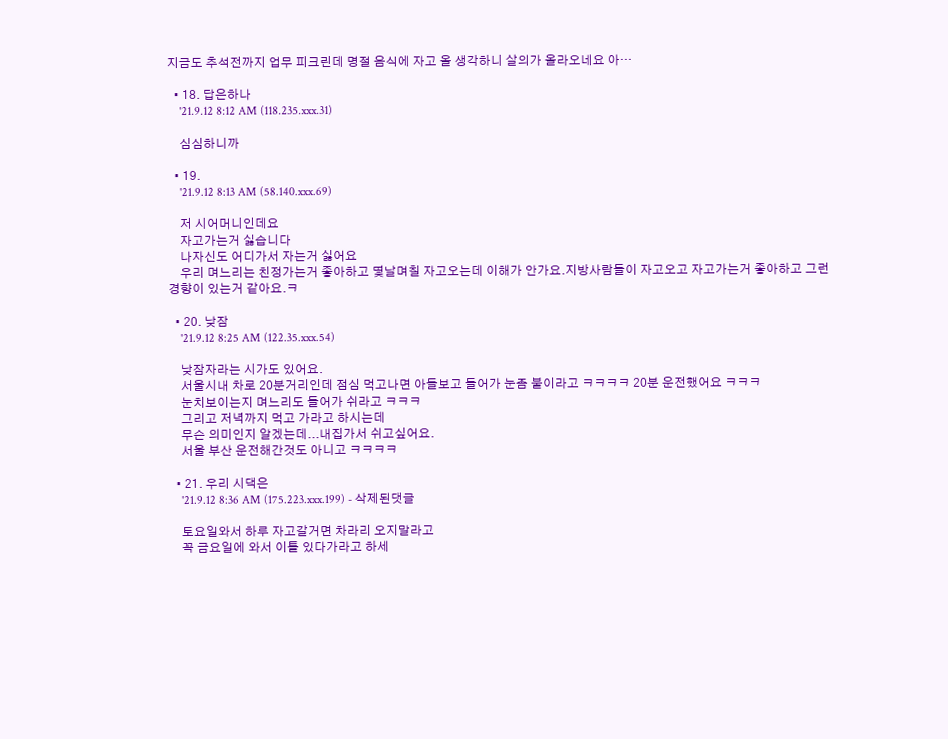지금도 추석전까지 업무 피크린데 명절 음식에 자고 올 생각하니 살의가 올라오네요 아…

  • 18. 답은하나
    '21.9.12 8:12 AM (118.235.xxx.31)

    심심하니까

  • 19.
    '21.9.12 8:13 AM (58.140.xxx.69)

    저 시어머니인데요
    자고가는거 싫습니다
    나자신도 어디가서 자는거 싫어요
    우리 며느리는 친정가는거 좋아하고 몇날며칠 자고오는데 이해가 안가요.지방사람들이 자고오고 자고가는거 좋아하고 그런경향이 있는거 같아요.ㅋ

  • 20. 낮잠
    '21.9.12 8:25 AM (122.35.xxx.54)

    낮잠자라는 시가도 있어요.
    서울시내 차로 20분거리인데 점심 먹고나면 아들보고 들어가 눈좀 붙이라고 ㅋㅋㅋㅋ 20분 운전했어요 ㅋㅋㅋ
    눈치보이는지 며느리도 들어가 쉬라고 ㅋㅋㅋ
    그리고 저녁까지 먹고 가라고 하시는데
    무슨 의미인지 알겠는데...내집가서 쉬고싶어요.
    서울 부산 운전해간것도 아니고 ㅋㅋㅋㅋ

  • 21. 우리 시댁은
    '21.9.12 8:36 AM (175.223.xxx.199) - 삭제된댓글

    토요일와서 하루 자고갈거면 차라리 오지말라고
    꼭 금요일에 와서 이틀 있다가라고 하세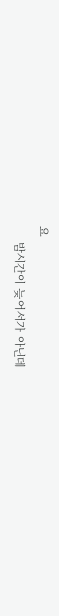요
    밤시간이 늦어서가 아닌데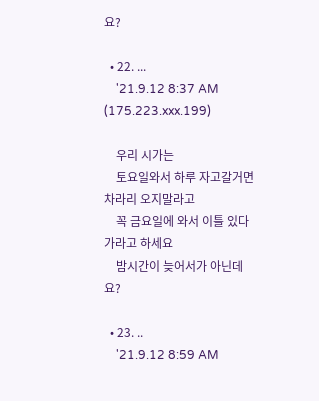요?

  • 22. ...
    '21.9.12 8:37 AM (175.223.xxx.199)

    우리 시가는
    토요일와서 하루 자고갈거면 차라리 오지말라고
    꼭 금요일에 와서 이틀 있다가라고 하세요
    밤시간이 늦어서가 아닌데요?

  • 23. ..
    '21.9.12 8:59 AM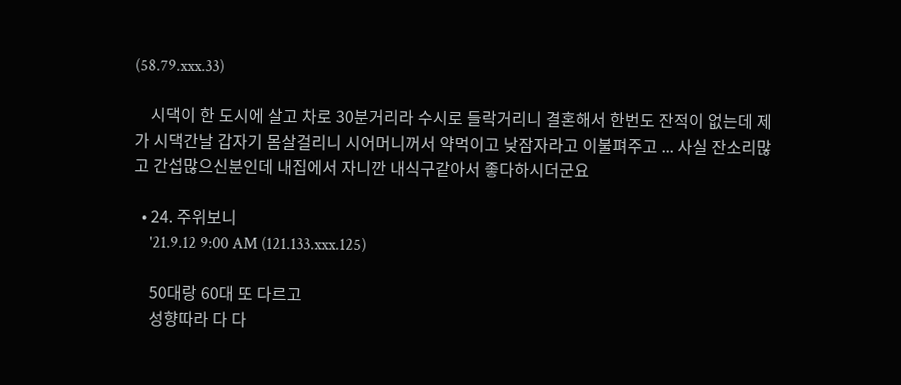(58.79.xxx.33)

    시댁이 한 도시에 살고 차로 30분거리라 수시로 들락거리니 결혼해서 한번도 잔적이 없는데 제가 시댁간날 갑자기 몸살걸리니 시어머니꺼서 약먹이고 낮잠자라고 이불펴주고 ... 사실 잔소리많고 간섭많으신분인데 내집에서 자니깐 내식구같아서 좋다하시더군요

  • 24. 주위보니
    '21.9.12 9:00 AM (121.133.xxx.125)

    50대랑 60대 또 다르고
    성향따라 다 다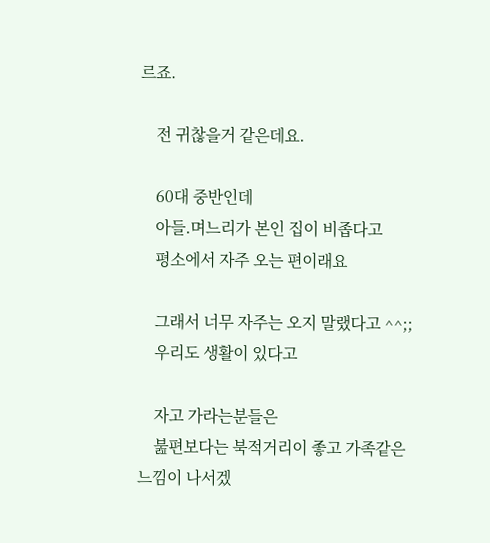르죠.

    전 귀찮을거 같은데요.

    60대 중반인데
    아들.며느리가 본인 집이 비좁다고
    평소에서 자주 오는 편이래요

    그래서 너무 자주는 오지 말랬다고 ^^;;
    우리도 생활이 있다고

    자고 가라는분들은
    붎편보다는 북적거리이 좋고 가족같은 느낌이 나서겠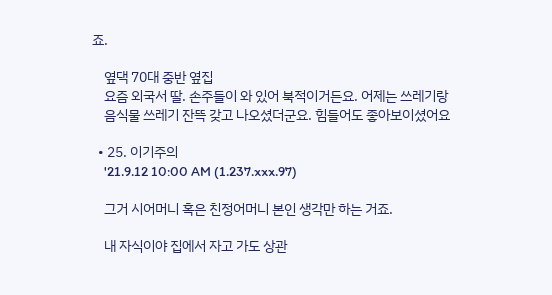죠.

    옆댁 70대 중반 옆집
    요즘 외국서 딸. 손주들이 와 있어 북적이거든요. 어제는 쓰레기랑
    음식물 쓰레기 잔뜩 갖고 나오셨더군요. 힘들어도 좋아보이셨어요

  • 25. 이기주의
    '21.9.12 10:00 AM (1.237.xxx.97)

    그거 시어머니 혹은 친정어머니 본인 생각만 하는 거죠.

    내 자식이야 집에서 자고 가도 상관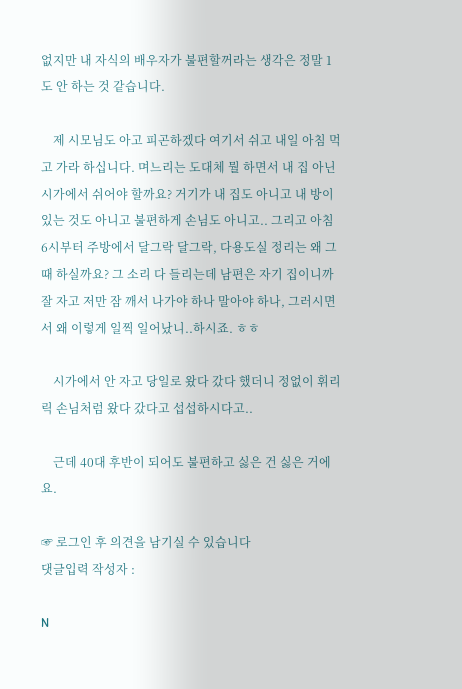없지만 내 자식의 배우자가 불편할꺼라는 생각은 정말 1도 안 하는 것 같습니다.

    제 시모님도 아고 피곤하겠다 여기서 쉬고 내일 아침 먹고 가라 하십니다. 며느리는 도대체 뭘 하면서 내 집 아닌 시가에서 쉬어야 할까요? 거기가 내 집도 아니고 내 방이 있는 것도 아니고 불편하게 손님도 아니고.. 그리고 아침 6시부터 주방에서 달그락 달그락, 다용도실 정리는 왜 그 때 하실까요? 그 소리 다 들리는데 남편은 자기 집이니까 잘 자고 저만 잠 깨서 나가야 하나 말아야 하나, 그러시면서 왜 이렇게 일찍 일어났니..하시죠. ㅎㅎ

    시가에서 안 자고 당일로 왔다 갔다 했더니 정없이 휘리릭 손님처럼 왔다 갔다고 섭섭하시다고..

    근데 40대 후반이 되어도 불편하고 싫은 건 싫은 거에요.

☞ 로그인 후 의견을 남기실 수 있습니다
댓글입력 작성자 :

N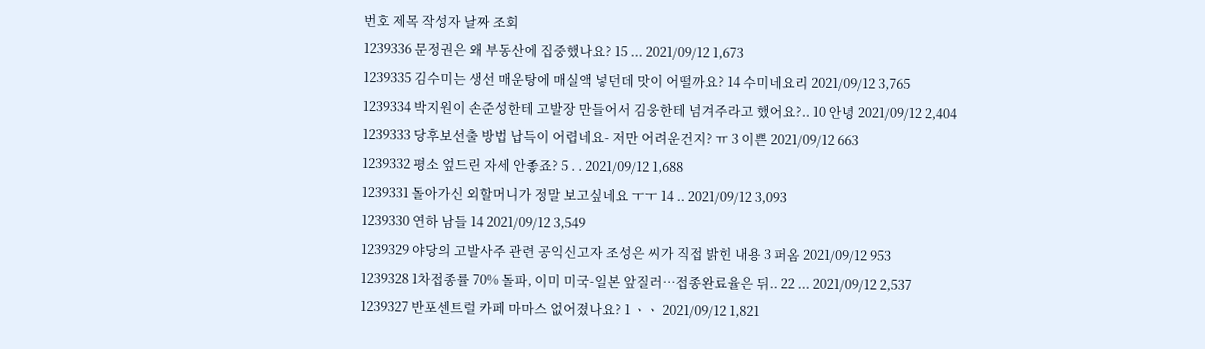번호 제목 작성자 날짜 조회
1239336 문정권은 왜 부동산에 집중했나요? 15 ... 2021/09/12 1,673
1239335 김수미는 생선 매운탕에 매실액 넣던데 맛이 어떨까요? 14 수미네요리 2021/09/12 3,765
1239334 박지원이 손준성한테 고발장 만들어서 김웅한테 넘겨주라고 했어요?.. 10 안녕 2021/09/12 2,404
1239333 당후보선출 방법 납득이 어렵네요- 저만 어려운건지? ㅠ 3 이쁜 2021/09/12 663
1239332 평소 엎드린 자세 안좋죠? 5 . . 2021/09/12 1,688
1239331 돌아가신 외할머니가 정말 보고싶네요 ㅜㅜ 14 .. 2021/09/12 3,093
1239330 연하 남들 14 2021/09/12 3,549
1239329 야당의 고발사주 관련 공익신고자 조성은 씨가 직접 밝힌 내용 3 퍼옴 2021/09/12 953
1239328 1차접종률 70% 돌파, 이미 미국-일본 앞질러…접종완료율은 뒤.. 22 ... 2021/09/12 2,537
1239327 반포센트럴 카페 마마스 없어졌나요? 1 ㆍㆍ 2021/09/12 1,821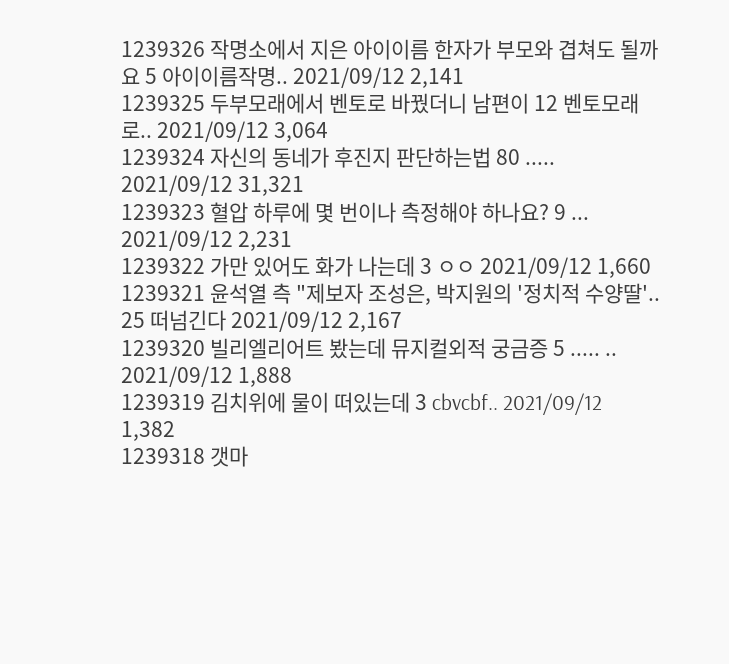1239326 작명소에서 지은 아이이름 한자가 부모와 겹쳐도 될까요 5 아이이름작명.. 2021/09/12 2,141
1239325 두부모래에서 벤토로 바꿨더니 남편이 12 벤토모래 로.. 2021/09/12 3,064
1239324 자신의 동네가 후진지 판단하는법 80 ..... 2021/09/12 31,321
1239323 혈압 하루에 몇 번이나 측정해야 하나요? 9 ... 2021/09/12 2,231
1239322 가만 있어도 화가 나는데 3 ㅇㅇ 2021/09/12 1,660
1239321 윤석열 측 "제보자 조성은, 박지원의 '정치적 수양딸'.. 25 떠넘긴다 2021/09/12 2,167
1239320 빌리엘리어트 봤는데 뮤지컬외적 궁금증 5 ..... .. 2021/09/12 1,888
1239319 김치위에 물이 떠있는데 3 cbvcbf.. 2021/09/12 1,382
1239318 갯마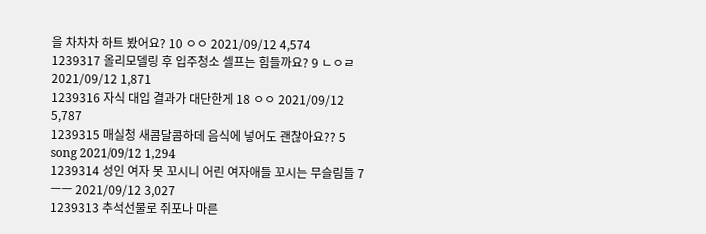을 차차차 하트 봤어요? 10 ㅇㅇ 2021/09/12 4,574
1239317 올리모델링 후 입주청소 셀프는 힘들까요? 9 ㄴㅇㄹ 2021/09/12 1,871
1239316 자식 대입 결과가 대단한게 18 ㅇㅇ 2021/09/12 5,787
1239315 매실청 새콤달콤하데 음식에 넣어도 괜찮아요?? 5 song 2021/09/12 1,294
1239314 성인 여자 못 꼬시니 어린 여자애들 꼬시는 무슬림들 7 ㅡㅡ 2021/09/12 3,027
1239313 추석선물로 쥐포나 마른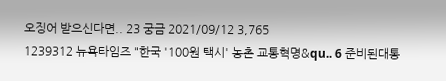오징어 받으신다면.. 23 궁금 2021/09/12 3,765
1239312 뉴욕타임즈 "한국 '100원 택시' 농촌 교통혁명&qu.. 6 준비된대통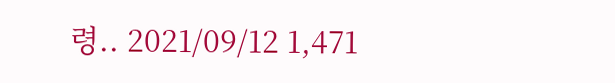령.. 2021/09/12 1,471